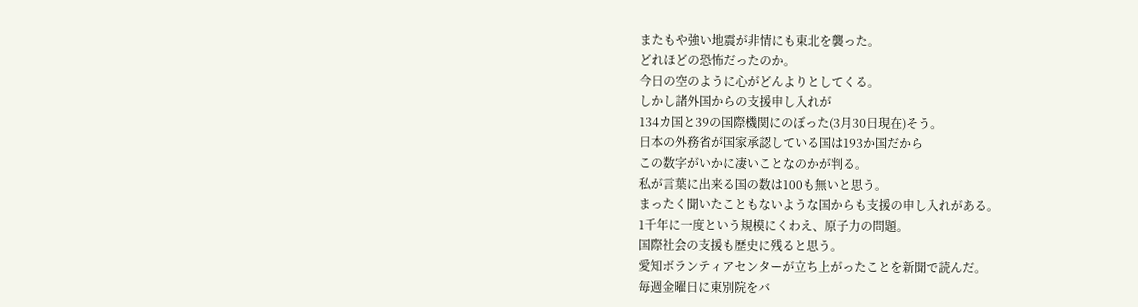またもや強い地震が非情にも東北を襲った。
どれほどの恐怖だったのか。
今日の空のように心がどんよりとしてくる。
しかし諸外国からの支援申し入れが
134カ国と39の国際機関にのぼった(3月30日現在)そう。
日本の外務省が国家承認している国は193か国だから
この数字がいかに凄いことなのかが判る。
私が言葉に出来る国の数は100も無いと思う。
まったく聞いたこともないような国からも支援の申し入れがある。
1千年に一度という規模にくわえ、原子力の問題。
国際社会の支援も歴史に残ると思う。
愛知ボランティアセンターが立ち上がったことを新聞で読んだ。
毎週金曜日に東別院をバ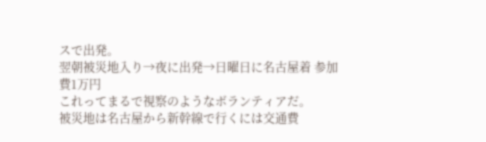スで出発。
翌朝被災地入り→夜に出発→日曜日に名古屋着 参加費1万円
これってまるで視察のようなボランティアだ。
被災地は名古屋から新幹線で行くには交通費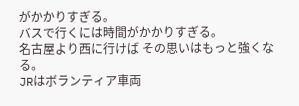がかかりすぎる。
バスで行くには時間がかかりすぎる。
名古屋より西に行けば その思いはもっと強くなる。
JRはボランティア車両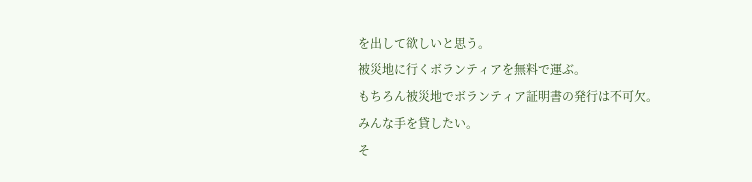を出して欲しいと思う。
被災地に行くボランティアを無料で運ぶ。
もちろん被災地でボランティア証明書の発行は不可欠。
みんな手を貸したい。
そ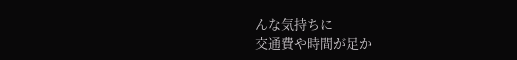んな気持ちに
交通費や時間が足か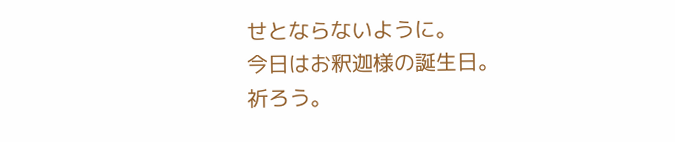せとならないように。
今日はお釈迦様の誕生日。
祈ろう。